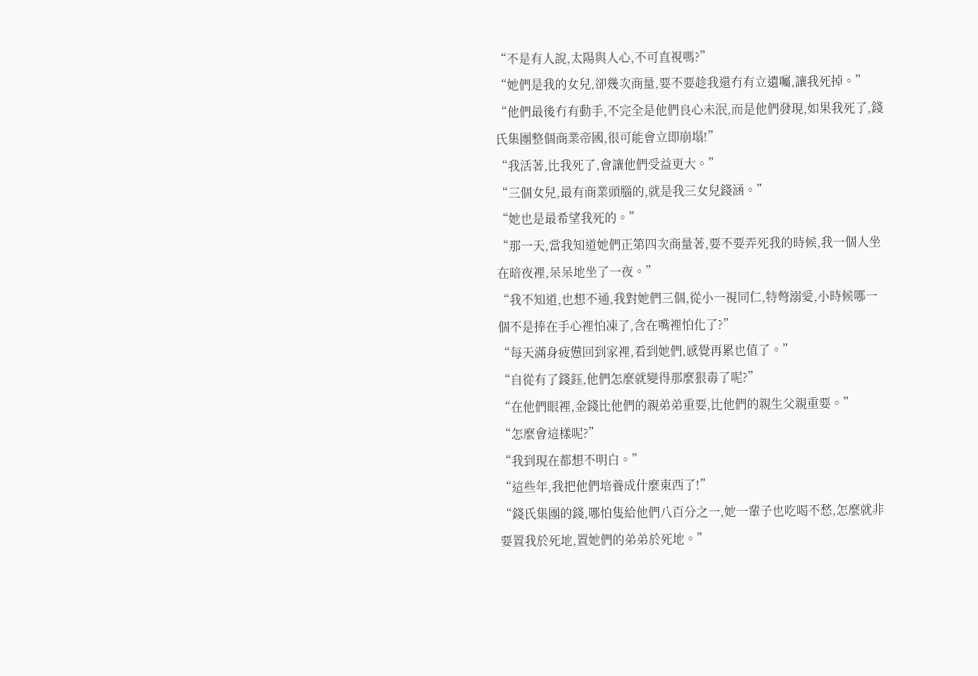“不是有人說,太陽與人心,不可直視嗎?”
“她們是我的女兒,卻幾次商量,要不要趁我還冇有立遺囑,讓我死掉。”
“他們最後冇有動手,不完全是他們良心未泯,而是他們發現,如果我死了,錢氏集團整個商業帝國,很可能會立即崩塌!”
“我活著,比我死了,會讓他們受益更大。”
“三個女兒,最有商業頭腦的,就是我三女兒錢涵。”
“她也是最希望我死的。”
“那一天,當我知道她們正第四次商量著,要不要弄死我的時候,我一個人坐在暗夜裡,呆呆地坐了一夜。”
“我不知道,也想不通,我對她們三個,從小一視同仁,特彆溺愛,小時候哪一個不是捧在手心裡怕凍了,含在嘴裡怕化了?”
“每天滿身疲憊回到家裡,看到她們,感覺再累也值了。”
“自從有了錢鈺,他們怎麼就變得那麼狠毒了呢?”
“在他們眼裡,金錢比他們的親弟弟重要,比他們的親生父親重要。”
“怎麼會這樣呢?”
“我到現在都想不明白。”
“這些年,我把他們培養成什麼東西了!”
“錢氏集團的錢,哪怕隻給他們八百分之一,她一輩子也吃喝不愁,怎麼就非要置我於死地,置她們的弟弟於死地。”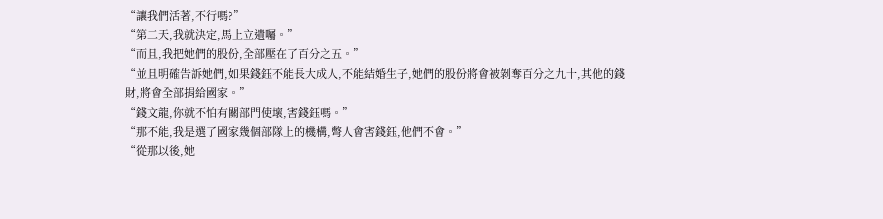“讓我們活著,不行嗎?”
“第二天,我就決定,馬上立遺囑。”
“而且,我把她們的股份,全部壓在了百分之五。”
“並且明確告訴她們,如果錢鈺不能長大成人,不能結婚生子,她們的股份將會被剝奪百分之九十,其他的錢財,將會全部捐給國家。”
“錢文龍,你就不怕有關部門使壞,害錢鈺嗎。”
“那不能,我是選了國家幾個部隊上的機構,彆人會害錢鈺,他們不會。”
“從那以後,她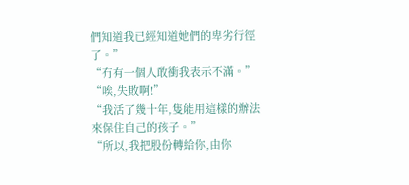們知道我已經知道她們的卑劣行徑了。”
“冇有一個人敢衝我表示不滿。”
“唉,失敗啊!”
“我活了幾十年,隻能用這樣的辦法來保住自己的孩子。”
“所以,我把股份轉給你,由你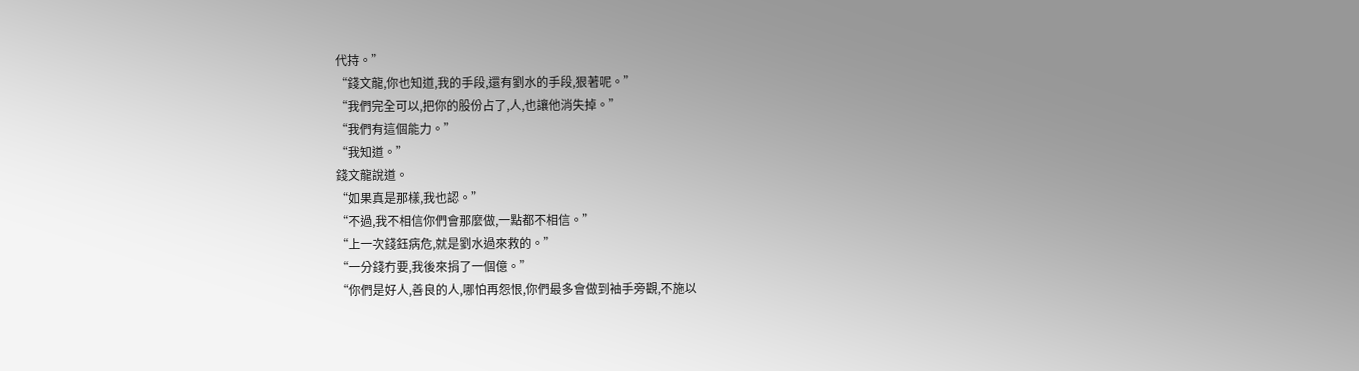代持。”
“錢文龍,你也知道,我的手段,還有劉水的手段,狠著呢。”
“我們完全可以,把你的股份占了,人,也讓他消失掉。”
“我們有這個能力。”
“我知道。”
錢文龍說道。
“如果真是那樣,我也認。”
“不過,我不相信你們會那麼做,一點都不相信。”
“上一次錢鈺病危,就是劉水過來救的。”
“一分錢冇要,我後來捐了一個億。”
“你們是好人,善良的人,哪怕再怨恨,你們最多會做到袖手旁觀,不施以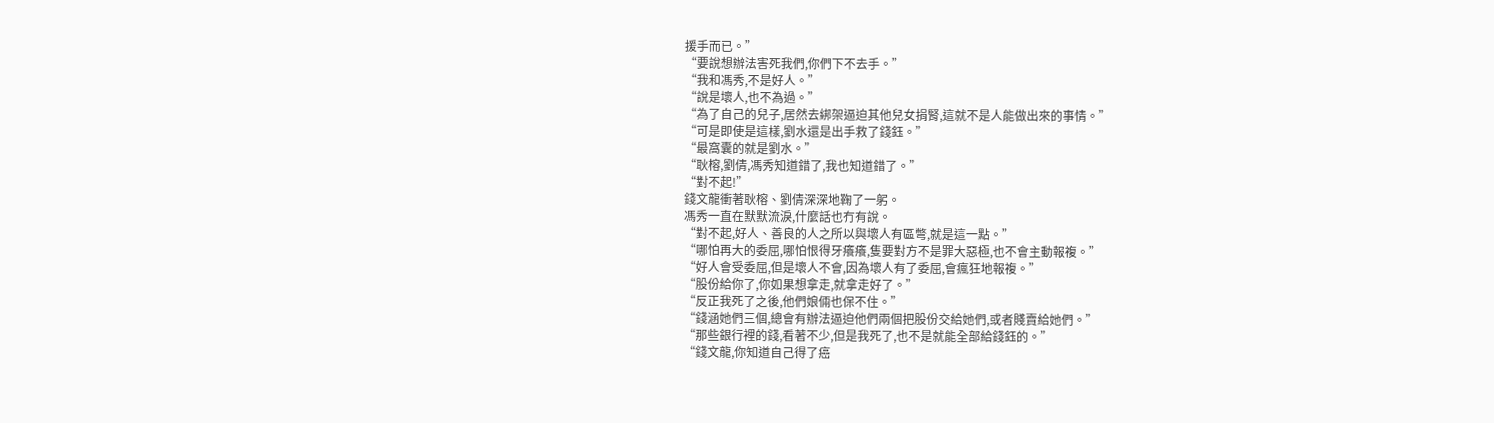援手而已。”
“要說想辦法害死我們,你們下不去手。”
“我和馮秀,不是好人。”
“說是壞人,也不為過。”
“為了自己的兒子,居然去綁架逼迫其他兒女捐腎,這就不是人能做出來的事情。”
“可是即使是這樣,劉水還是出手救了錢鈺。”
“最窩囊的就是劉水。”
“耿榕,劉倩,馮秀知道錯了,我也知道錯了。”
“對不起!”
錢文龍衝著耿榕、劉倩深深地鞠了一躬。
馮秀一直在默默流淚,什麼話也冇有說。
“對不起,好人、善良的人之所以與壞人有區彆,就是這一點。”
“哪怕再大的委屈,哪怕恨得牙癢癢,隻要對方不是罪大惡極,也不會主動報複。”
“好人會受委屈,但是壞人不會,因為壞人有了委屈,會瘋狂地報複。”
“股份給你了,你如果想拿走,就拿走好了。”
“反正我死了之後,他們娘倆也保不住。”
“錢涵她們三個,總會有辦法逼迫他們兩個把股份交給她們,或者賤賣給她們。”
“那些銀行裡的錢,看著不少,但是我死了,也不是就能全部給錢鈺的。”
“錢文龍,你知道自己得了癌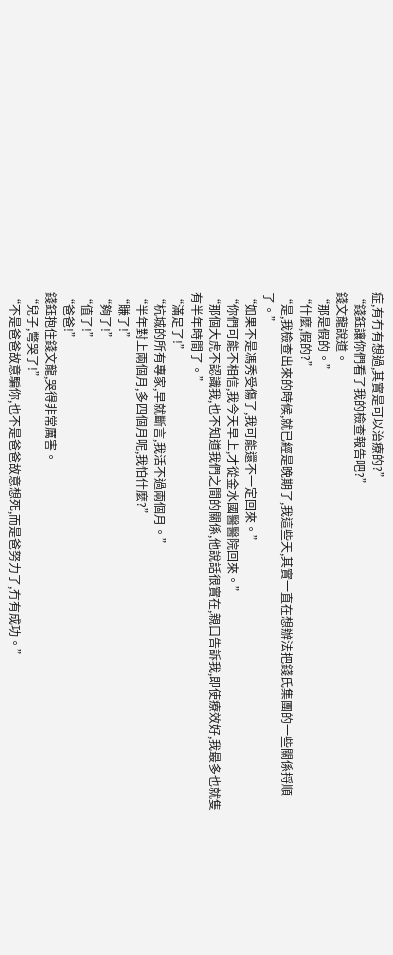症,有冇有想過,其實是可以治療的?”
“錢鈺讓你們看了我的檢查報告吧?”
錢文龍說道。
“那是假的。”
“什麼,假的?”
“是,我檢查出來的時候,就已經是晚期了,我這些天,其實一直在想辦法把錢氏集團的一些關係捋順了。”
“如果不是馮秀受傷了,我可能還不一定回來。”
“你們可能不相信,我今天早上,才從金水國醫醫院回來。”
“那個大虎不認識我,也不知道我們之間的關係,他說話很實在,親口告訴我,即使療效好,我最多也就隻有半年時間了。”
“滿足了!”
“杭城的所有專家,早就斷言,我活不過兩個月。”
“半年對上兩個月,多四個月呢,我怕什麼?”
“賺了!”
“夠了!”
“值了!”
“爸爸!”
錢鈺抱住錢文龍,哭得非常厲害。
“兒子,彆哭了!”
“不是爸爸故意騙你,也不是爸爸故意想死,而是爸努力了,冇有成功。”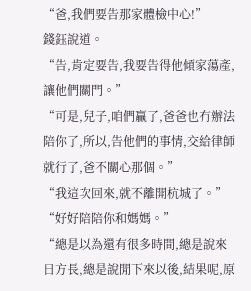“爸,我們要告那家體檢中心!”
錢鈺說道。
“告,肯定要告,我要告得他傾家蕩產,讓他們關門。”
“可是,兒子,咱們贏了,爸爸也冇辦法陪你了,所以,告他們的事情,交給律師就行了,爸不關心那個。”
“我這次回來,就不離開杭城了。”
“好好陪陪你和媽媽。”
“總是以為還有很多時間,總是說來日方長,總是說閒下來以後,結果呢,原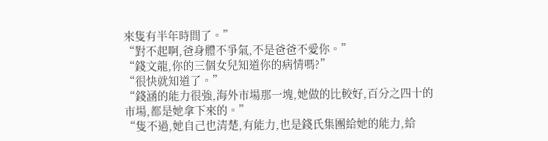來隻有半年時間了。”
“對不起啊,爸身體不爭氣,不是爸爸不愛你。”
“錢文龍,你的三個女兒知道你的病情嗎?”
“很快就知道了。”
“錢涵的能力很強,海外市場那一塊,她做的比較好,百分之四十的市場,都是她拿下來的。”
“隻不過,她自己也清楚,有能力,也是錢氏集團給她的能力,給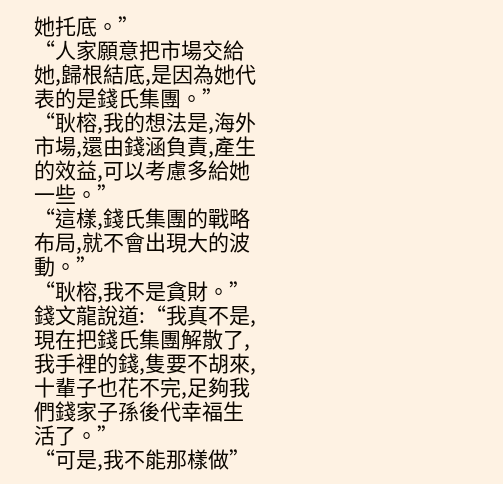她托底。”
“人家願意把市場交給她,歸根結底,是因為她代表的是錢氏集團。”
“耿榕,我的想法是,海外市場,還由錢涵負責,產生的效益,可以考慮多給她一些。”
“這樣,錢氏集團的戰略布局,就不會出現大的波動。”
“耿榕,我不是貪財。”
錢文龍說道:“我真不是,現在把錢氏集團解散了,我手裡的錢,隻要不胡來,十輩子也花不完,足夠我們錢家子孫後代幸福生活了。”
“可是,我不能那樣做”